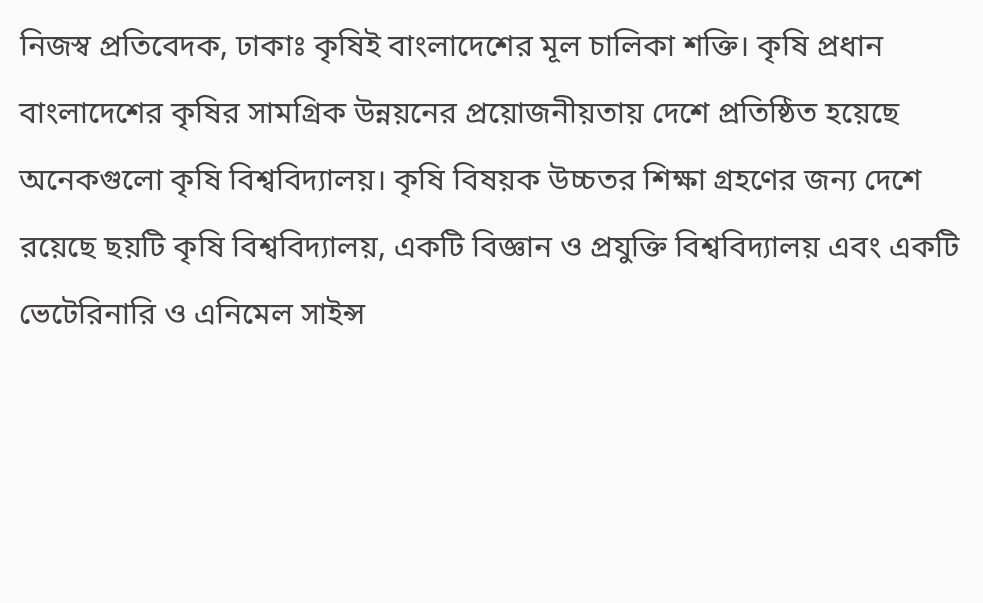নিজস্ব প্রতিবেদক, ঢাকাঃ কৃষিই বাংলাদেশের মূল চালিকা শক্তি। কৃষি প্রধান বাংলাদেশের কৃষির সামগ্রিক উন্নয়নের প্রয়োজনীয়তায় দেশে প্রতিষ্ঠিত হয়েছে অনেকগুলো কৃষি বিশ্ববিদ্যালয়। কৃষি বিষয়ক উচ্চতর শিক্ষা গ্রহণের জন্য দেশে রয়েছে ছয়টি কৃষি বিশ্ববিদ্যালয়, একটি বিজ্ঞান ও প্রযুক্তি বিশ্ববিদ্যালয় এবং একটি ভেটেরিনারি ও এনিমেল সাইন্স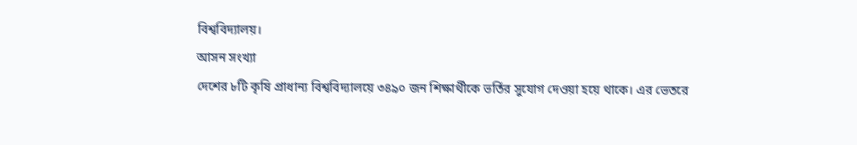বিশ্ববিদ্যালয়।
আসন সংখ্যা
দেশের ৮টি কৃষি প্রাধান্য বিশ্ববিদ্যালয়ে ৩৪৯০ জন শিক্ষার্থীকে ভর্তির সুযোগ দেওয়া হয়ে থাকে। এর ভেতরে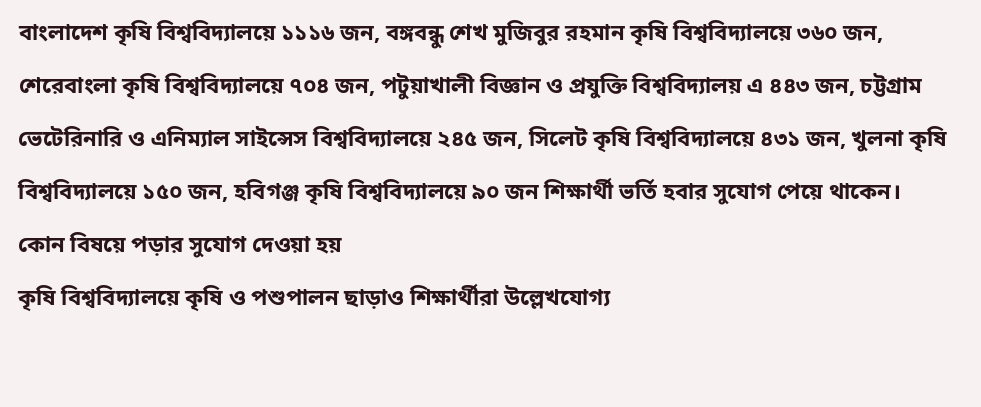বাংলাদেশ কৃষি বিশ্ববিদ্যালয়ে ১১১৬ জন, বঙ্গবন্ধু শেখ মুজিবুর রহমান কৃষি বিশ্ববিদ্যালয়ে ৩৬০ জন, শেরেবাংলা কৃষি বিশ্ববিদ্যালয়ে ৭০৪ জন, পটুয়াখালী বিজ্ঞান ও প্রযুক্তি বিশ্ববিদ্যালয় এ ৪৪৩ জন, চট্টগ্রাম ভেটেরিনারি ও এনিম্যাল সাইন্সেস বিশ্ববিদ্যালয়ে ২৪৫ জন, সিলেট কৃষি বিশ্ববিদ্যালয়ে ৪৩১ জন, খুলনা কৃষি বিশ্ববিদ্যালয়ে ১৫০ জন, হবিগঞ্জ কৃষি বিশ্ববিদ্যালয়ে ৯০ জন শিক্ষার্থী ভর্তি হবার সুযোগ পেয়ে থাকেন।
কোন বিষয়ে পড়ার সুযোগ দেওয়া হয়
কৃষি বিশ্ববিদ্যালয়ে কৃষি ও পশুপালন ছাড়াও শিক্ষার্থীরা উল্লেখযোগ্য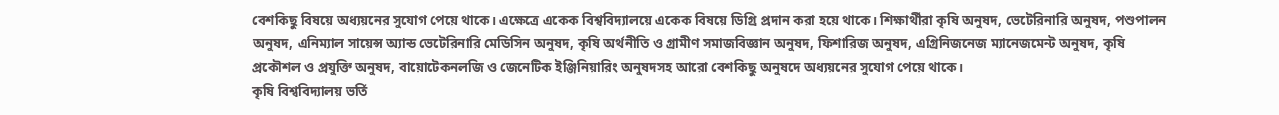বেশকিছু বিষয়ে অধ্যয়নের সুযোগ পেয়ে থাকে। এক্ষেত্রে একেক বিশ্ববিদ্যালয়ে একেক বিষয়ে ডিগ্রি প্রদান করা হয়ে থাকে। শিক্ষার্থীরা কৃষি অনুষদ, ভেটেরিনারি অনুষদ, পশুপালন অনুষদ, এনিম্যাল সায়েন্স অ্যান্ড ভেটেরিনারি মেডিসিন অনুষদ, কৃষি অর্থনীতি ও গ্রামীণ সমাজবিজ্ঞান অনুষদ, ফিশারিজ অনুষদ, এগ্রিনিজনেজ ম্যানেজমেন্ট অনুষদ, কৃষি প্রকৌশল ও প্রযুক্তি অনুষদ, বায়োটেকনলজি ও জেনেটিক ইঞ্জিনিয়ারিং অনুষদসহ আরো বেশকিছু অনুষদে অধ্যয়নের সুযোগ পেয়ে থাকে।
কৃষি বিশ্ববিদ্যালয় ভর্তি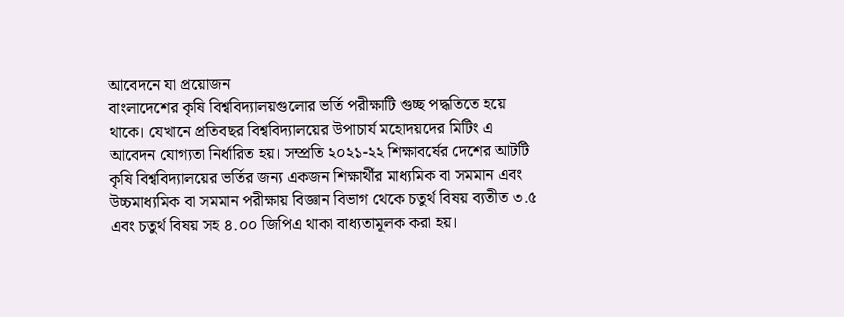আবেদনে যা প্রয়োজন
বাংলাদেশের কৃষি বিশ্ববিদ্যালয়গুলোর ভর্তি পরীক্ষাটি গুচ্ছ পদ্ধতিতে হয়ে থাকে। যেখানে প্রতিবছর বিশ্ববিদ্যালয়ের উপাচার্য মহোদয়দের মিটিং এ আবেদন যোগ্যতা নির্ধারিত হয়। সম্প্রতি ২০২১-২২ শিক্ষাবর্ষের দেশের আটটি কৃষি বিশ্ববিদ্যালয়ের ভর্তির জন্য একজন শিক্ষার্থীর মাধ্যমিক বা সমমান এবং উচ্চমাধ্যমিক বা সমমান পরীক্ষায় বিজ্ঞান বিভাগ থেকে চতুর্থ বিষয় ব্যতীত ৩.৫ এবং চতুর্থ বিষয় সহ ৪.০০ জিপিএ থাকা বাধ্যতামূলক করা হয়।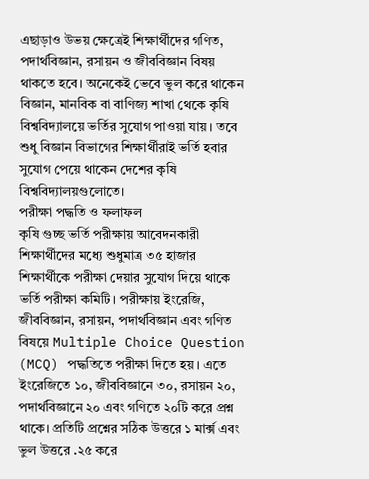এছাড়াও উভয় ক্ষেত্রেই শিক্ষার্থীদের গণিত, পদার্থবিজ্ঞান, রসায়ন ও জীববিজ্ঞান বিষয় থাকতে হবে। অনেকেই ভেবে ভুল করে থাকেন বিজ্ঞান, মানবিক বা বাণিজ্য শাখা থেকে কৃষি বিশ্ববিদ্যালয়ে ভর্তির সুযোগ পাওয়া যায়। তবে শুধু বিজ্ঞান বিভাগের শিক্ষার্থীরাই ভর্তি হবার সুযোগ পেয়ে থাকেন দেশের কৃষি বিশ্ববিদ্যালয়গুলোতে।
পরীক্ষা পদ্ধতি ও ফলাফল
কৃষি গুচ্ছ ভর্তি পরীক্ষায় আবেদনকারী শিক্ষার্থীদের মধ্যে শুধুমাত্র ৩৫ হাজার শিক্ষার্থীকে পরীক্ষা দেয়ার সুযোগ দিয়ে থাকে ভর্তি পরীক্ষা কমিটি। পরীক্ষায় ইংরেজি, জীববিজ্ঞান, রসায়ন, পদার্থবিজ্ঞান এবং গণিত বিষয়ে Multiple Choice Question (MCQ) পদ্ধতিতে পরীক্ষা দিতে হয়। এতে ইংরেজিতে ১০, জীববিজ্ঞানে ৩০, রসায়ন ২০, পদার্থবিজ্ঞানে ২০ এবং গণিতে ২০টি করে প্রশ্ন থাকে। প্রতিটি প্রশ্নের সঠিক উত্তরে ১ মার্ক্স এবং ভুল উত্তরে .২৫ করে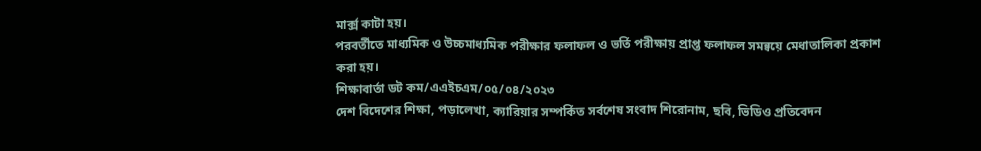মার্ক্স কাটা হয়।
পরবর্তীতে মাধ্যমিক ও উচ্চমাধ্যমিক পরীক্ষার ফলাফল ও ভর্তি পরীক্ষায় প্রাপ্ত ফলাফল সমন্বয়ে মেধাতালিকা প্রকাশ করা হয়।
শিক্ষাবার্তা ডট কম/এএইচএম/০৫/০৪/২০২৩
দেশ বিদেশের শিক্ষা, পড়ালেখা, ক্যারিয়ার সম্পর্কিত সর্বশেষ সংবাদ শিরোনাম, ছবি, ভিডিও প্রতিবেদন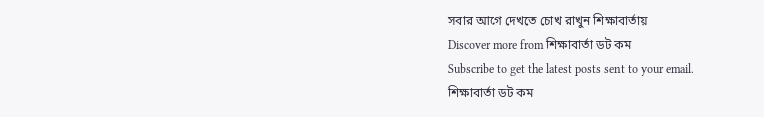সবার আগে দেখতে চোখ রাখুন শিক্ষাবার্তায়
Discover more from শিক্ষাবার্তা ডট কম
Subscribe to get the latest posts sent to your email.
শিক্ষাবার্তা ডট কম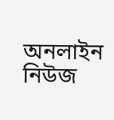অনলাইন নিউজ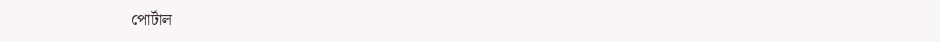পোর্টাল